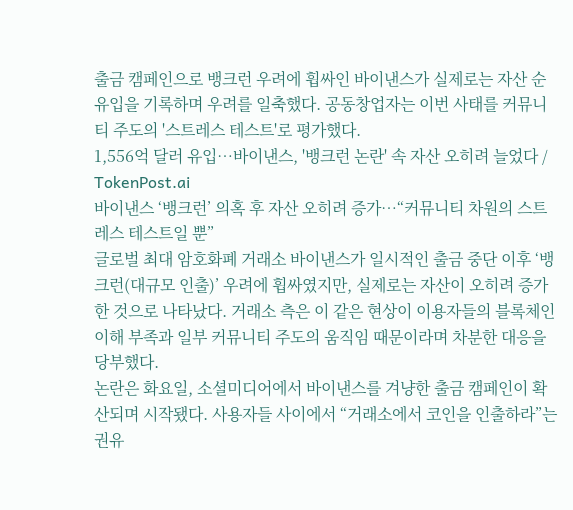출금 캠페인으로 뱅크런 우려에 휩싸인 바이낸스가 실제로는 자산 순유입을 기록하며 우려를 일축했다. 공동창업자는 이번 사태를 커뮤니티 주도의 '스트레스 테스트'로 평가했다.
1,556억 달러 유입…바이낸스, '뱅크런 논란' 속 자산 오히려 늘었다 / TokenPost.ai
바이낸스 ‘뱅크런’ 의혹 후 자산 오히려 증가…“커뮤니티 차원의 스트레스 테스트일 뿐”
글로벌 최대 암호화폐 거래소 바이낸스가 일시적인 출금 중단 이후 ‘뱅크런(대규모 인출)’ 우려에 휩싸였지만, 실제로는 자산이 오히려 증가한 것으로 나타났다. 거래소 측은 이 같은 현상이 이용자들의 블록체인 이해 부족과 일부 커뮤니티 주도의 움직임 때문이라며 차분한 대응을 당부했다.
논란은 화요일, 소셜미디어에서 바이낸스를 겨냥한 출금 캠페인이 확산되며 시작됐다. 사용자들 사이에서 “거래소에서 코인을 인출하라”는 권유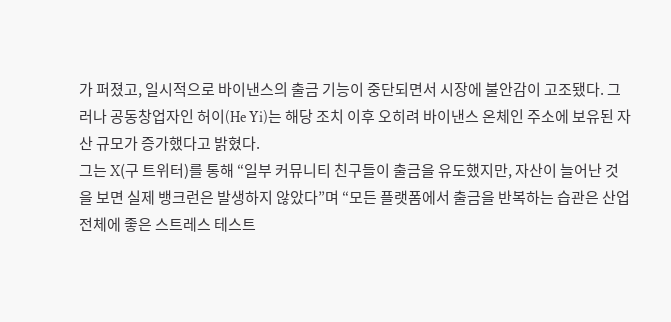가 퍼졌고, 일시적으로 바이낸스의 출금 기능이 중단되면서 시장에 불안감이 고조됐다. 그러나 공동창업자인 허이(He Yi)는 해당 조치 이후 오히려 바이낸스 온체인 주소에 보유된 자산 규모가 증가했다고 밝혔다.
그는 X(구 트위터)를 통해 “일부 커뮤니티 친구들이 출금을 유도했지만, 자산이 늘어난 것을 보면 실제 뱅크런은 발생하지 않았다”며 “모든 플랫폼에서 출금을 반복하는 습관은 산업 전체에 좋은 스트레스 테스트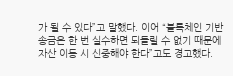가 될 수 있다”고 말했다. 이어 “블록체인 기반 송금은 한 번 실수하면 되돌릴 수 없기 때문에 자산 이동 시 신중해야 한다”고도 경고했다.